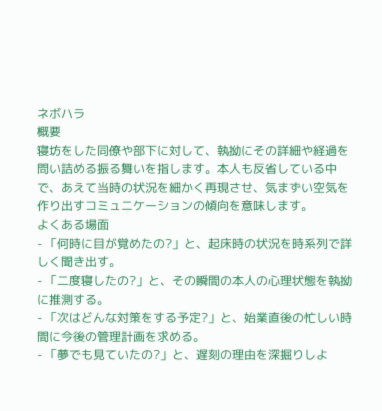ネボハラ
概要
寝坊をした同僚や部下に対して、執拗にその詳細や経過を問い詰める振る舞いを指します。本人も反省している中で、あえて当時の状況を細かく再現させ、気まずい空気を作り出すコミュニケーションの傾向を意味します。
よくある場面
- 「何時に目が覚めたの?」と、起床時の状況を時系列で詳しく聞き出す。
- 「二度寝したの?」と、その瞬間の本人の心理状態を執拗に推測する。
- 「次はどんな対策をする予定?」と、始業直後の忙しい時間に今後の管理計画を求める。
- 「夢でも見ていたの?」と、遅刻の理由を深掘りしよ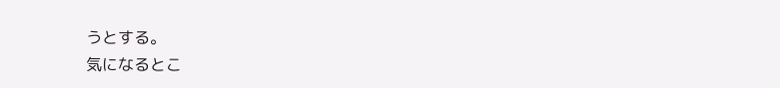うとする。
気になるとこ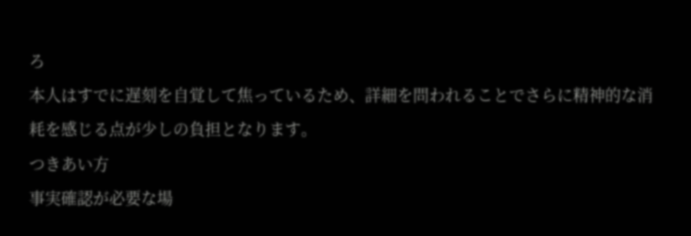ろ
本人はすでに遅刻を自覚して焦っているため、詳細を問われることでさらに精神的な消耗を感じる点が少しの負担となります。
つきあい方
事実確認が必要な場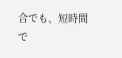合でも、短時間で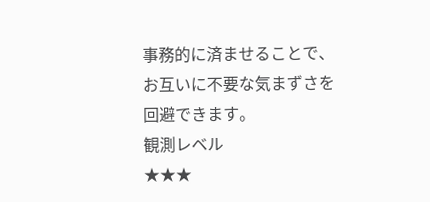事務的に済ませることで、お互いに不要な気まずさを回避できます。
観測レベル
★★★